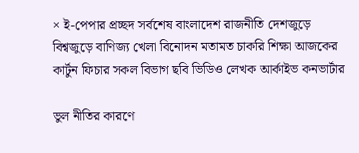× ই-পেপার প্রচ্ছদ সর্বশেষ বাংলাদেশ রাজনীতি দেশজুড়ে বিশ্বজুড়ে বাণিজ্য খেলা বিনোদন মতামত চাকরি শিক্ষা আজকের কার্টুন ফিচার সকল বিভাগ ছবি ভিডিও লেখক আর্কাইভ কনভার্টার

ভুল নীতির কারণে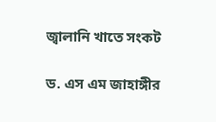জ্বালানি খাতে সংকট

ড. এস এম জাহাঙ্গীর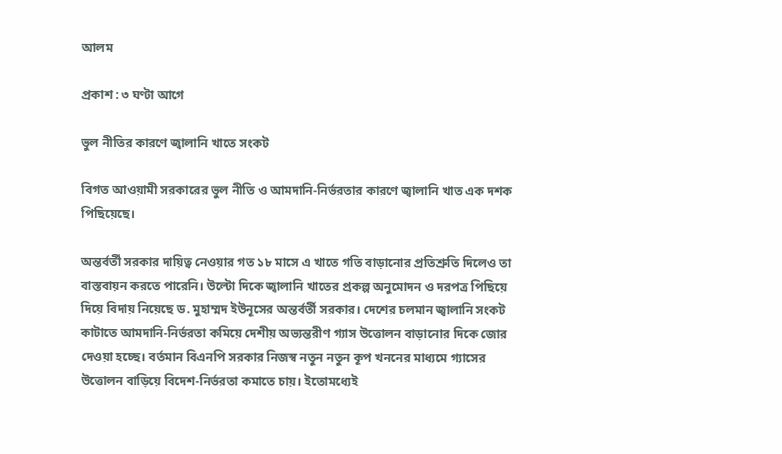আলম

প্রকাশ : ৩ ঘণ্টা আগে

ভুল নীতির কারণে জ্বালানি খাতে সংকট

বিগত আওয়ামী সরকারের ভুল নীতি ও আমদানি-নির্ভরতার কারণে জ্বালানি খাত এক দশক পিছিয়েছে।

অন্তর্বর্তী সরকার দায়িত্ব নেওয়ার গত ১৮ মাসে এ খাতে গতি বাড়ানোর প্রতিশ্রুতি দিলেও তা বাস্তবায়ন করতে পারেনি। উল্টো দিকে জ্বালানি খাতের প্রকল্প অনুমোদন ও দরপত্র পিছিয়ে দিয়ে বিদায় নিয়েছে ড. মুহাম্মদ ইউনূসের অন্তর্বর্তী সরকার। দেশের চলমান জ্বালানি সংকট কাটাতে আমদানি-নির্ভরতা কমিয়ে দেশীয় অভ্যন্তরীণ গ্যাস উত্তোলন বাড়ানোর দিকে জোর দেওয়া হচ্ছে। বর্তমান বিএনপি সরকার নিজস্ব নতুন নতুন কূপ খননের মাধ্যমে গ্যাসের উত্তোলন বাড়িয়ে বিদেশ-নির্ভরতা কমাতে চায়। ইতোমধ্যেই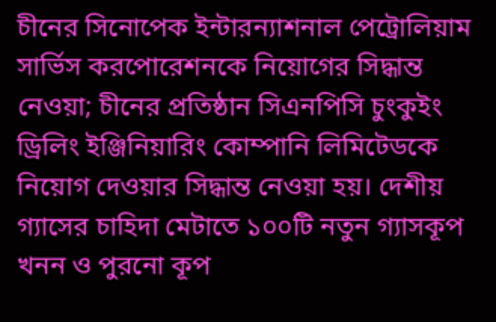চীনের সিনোপেক ইন্টারন্যাশনাল পেট্রোলিয়াম সার্ভিস করপোরেশনকে নিয়োগের সিদ্ধান্ত নেওয়া; চীনের প্রতিষ্ঠান সিএনপিসি চুংকুইং ড্রিলিং ইঞ্জিনিয়ারিং কোম্পানি লিমিটেডকে নিয়োগ দেওয়ার সিদ্ধান্ত নেওয়া হয়। দেশীয় গ্যাসের চাহিদা মেটাতে ১০০টি নতুন গ্যাসকূপ খনন ও পুরনো কূপ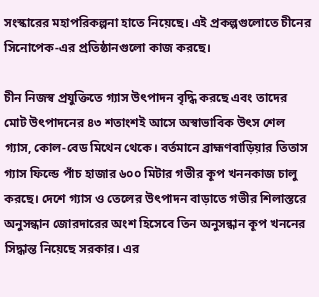সংস্কারের মহাপরিকল্পনা হাতে নিয়েছে। এই প্রকল্পগুলোতে চীনের সিনোপেক-এর প্রতিষ্ঠানগুলো কাজ করছে।

চীন নিজস্ব প্রযুক্তিতে গ্যাস উৎপাদন বৃদ্ধি করছে এবং তাদের মোট উৎপাদনের ৪৩ শতাংশই আসে অস্বাভাবিক উৎস শেল গ্যাস, কোল-বেড মিথেন থেকে। বর্তমানে ব্রাহ্মণবাড়িয়ার তিতাস গ্যাস ফিল্ডে পাঁচ হাজার ৬০০ মিটার গভীর কূপ খননকাজ চালু করছে। দেশে গ্যাস ও তেলের উৎপাদন বাড়াতে গভীর শিলাস্তরে অনুসন্ধান জোরদারের অংশ হিসেবে তিন অনুসন্ধান কূপ খননের সিদ্ধান্ত নিয়েছে সরকার। এর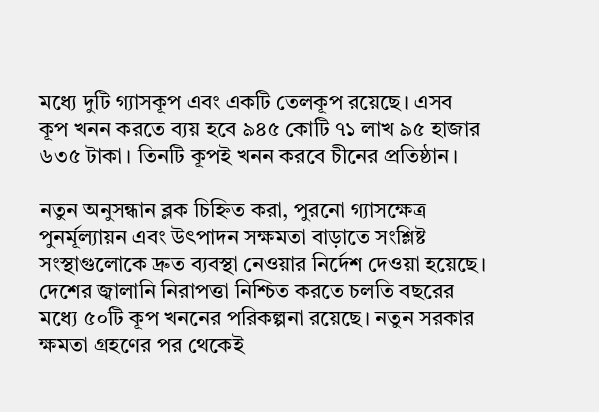মধ্যে দুটি গ্যাসকূপ এবং একটি তেলকূপ রয়েছে। এসব কূপ খনন করতে ব্যয় হবে ৯৪৫ কোটি ৭১ লাখ ৯৫ হাজার ৬৩৫ টাকা। তিনটি কূপই খনন করবে চীনের প্রতিষ্ঠান।

নতুন অনুসন্ধান ব্লক চিহ্নিত করা, পুরনো গ্যাসক্ষেত্র পুনর্মূল্যায়ন এবং উৎপাদন সক্ষমতা বাড়াতে সংশ্লিষ্ট সংস্থাগুলোকে দ্রুত ব্যবস্থা নেওয়ার নির্দেশ দেওয়া হয়েছে। দেশের জ্বালানি নিরাপত্তা নিশ্চিত করতে চলতি বছরের মধ্যে ৫০টি কূপ খননের পরিকল্পনা রয়েছে। নতুন সরকার ক্ষমতা গ্রহণের পর থেকেই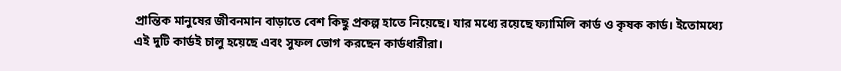প্রান্তিক মানুষের জীবনমান বাড়াতে বেশ কিছু প্রকল্প হাতে নিয়েছে। যার মধ্যে রয়েছে ফ্যামিলি কার্ড ও কৃষক কার্ড। ইতোমধ্যে এই দুটি কার্ডই চালু হয়েছে এবং সুফল ভোগ করছেন কার্ডধারীরা।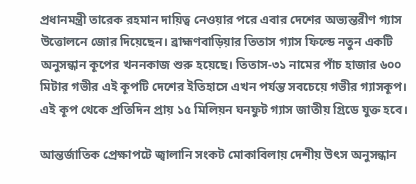প্রধানমন্ত্রী তারেক রহমান দায়িত্ব নেওয়ার পরে এবার দেশের অভ্যন্তরীণ গ্যাস উত্তোলনে জোর দিয়েছেন। ব্রাহ্মণবাড়িয়ার তিতাস গ্যাস ফিল্ডে নতুন একটি অনুসন্ধান কূপের খননকাজ শুরু হয়েছে। তিতাস-৩১ নামের পাঁচ হাজার ৬০০ মিটার গভীর এই কূপটি দেশের ইতিহাসে এখন পর্যন্ত সবচেয়ে গভীর গ্যাসকূপ। এই কূপ থেকে প্রতিদিন প্রায় ১৫ মিলিয়ন ঘনফুট গ্যাস জাতীয় গ্রিডে যুক্ত হবে।

আন্তর্জাতিক প্রেক্ষাপটে জ্বালানি সংকট মোকাবিলায় দেশীয় উৎস অনুসন্ধান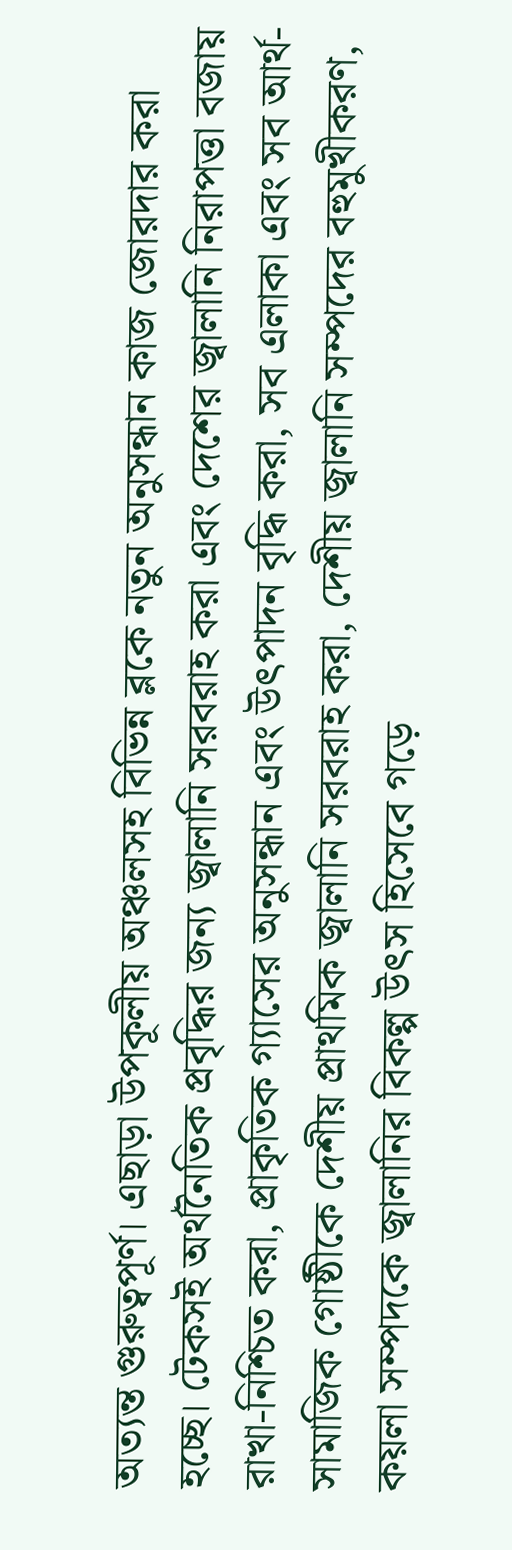অত্যন্ত গুরুত্বপূর্ণ। এছাড়া উপকূলীয় অঞ্চলসহ বিভিন্ন ব্লকে নতুন অনুসন্ধান কাজ জোরদার করা হচ্ছে। টেকসই অর্থনৈতিক প্রবৃদ্ধির জন্য জ্বালানি সরবরাহ করা এবং দেশের জ্বালানি নিরাপত্তা বজায় রাখা-নিশ্চিত করা, প্রাকৃতিক গ্যাসের অনুসন্ধান এবং উৎপাদন বৃদ্ধি করা, সব এলাকা এবং সব আর্থ-সামাজিক গোষ্ঠীকে দেশীয় প্রাথমিক জ্বালানি সরবরাহ করা, দেশীয় জ্বালানি সম্পদের বহুমুখীকরণ, কয়লা সম্পদকে জ্বালানির বিকল্প উৎস হিসেবে গড়ে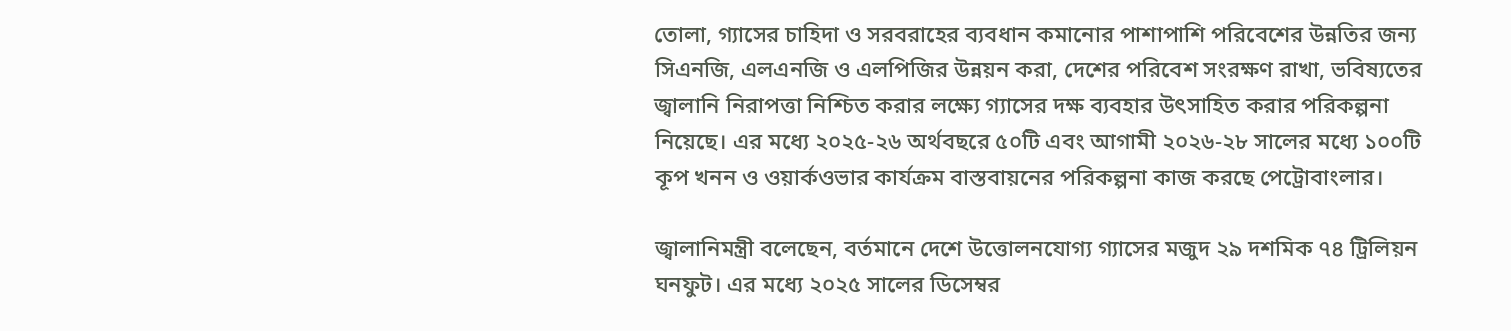তোলা, গ্যাসের চাহিদা ও সরবরাহের ব্যবধান কমানোর পাশাপাশি পরিবেশের উন্নতির জন্য সিএনজি, এলএনজি ও এলপিজির উন্নয়ন করা, দেশের পরিবেশ সংরক্ষণ রাখা, ভবিষ্যতের জ্বালানি নিরাপত্তা নিশ্চিত করার লক্ষ্যে গ্যাসের দক্ষ ব্যবহার উৎসাহিত করার পরিকল্পনা নিয়েছে। এর মধ্যে ২০২৫-২৬ অর্থবছরে ৫০টি এবং আগামী ২০২৬-২৮ সালের মধ্যে ১০০টি কূপ খনন ও ওয়ার্কওভার কার্যক্রম বাস্তবায়নের পরিকল্পনা কাজ করছে পেট্রোবাংলার।

জ্বালানিমন্ত্রী বলেছেন, বর্তমানে দেশে উত্তোলনযোগ্য গ্যাসের মজুদ ২৯ দশমিক ৭৪ ট্রিলিয়ন ঘনফুট। এর মধ্যে ২০২৫ সালের ডিসেম্বর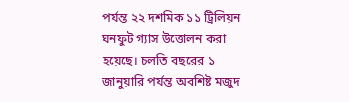পর্যন্ত ২২ দশমিক ১১ ট্রিলিয়ন ঘনফুট গ্যাস উত্তোলন করা হয়েছে। চলতি বছরের ১ জানুয়ারি পর্যন্ত অবশিষ্ট মজুদ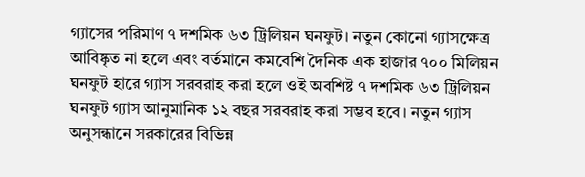গ্যাসের পরিমাণ ৭ দশমিক ৬৩ ট্রিলিয়ন ঘনফুট। নতুন কোনো গ্যাসক্ষেত্র আবিষ্কৃত না হলে এবং বর্তমানে কমবেশি দৈনিক এক হাজার ৭০০ মিলিয়ন ঘনফুট হারে গ্যাস সরবরাহ করা হলে ওই অবশিষ্ট ৭ দশমিক ৬৩ ট্রিলিয়ন ঘনফুট গ্যাস আনুমানিক ১২ বছর সরবরাহ করা সম্ভব হবে। নতুন গ্যাস অনুসন্ধানে সরকারের বিভিন্ন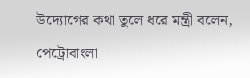উদ্যোগের কথা তুলে ধরে মন্ত্রী বলেন, পেট্রোবাংলা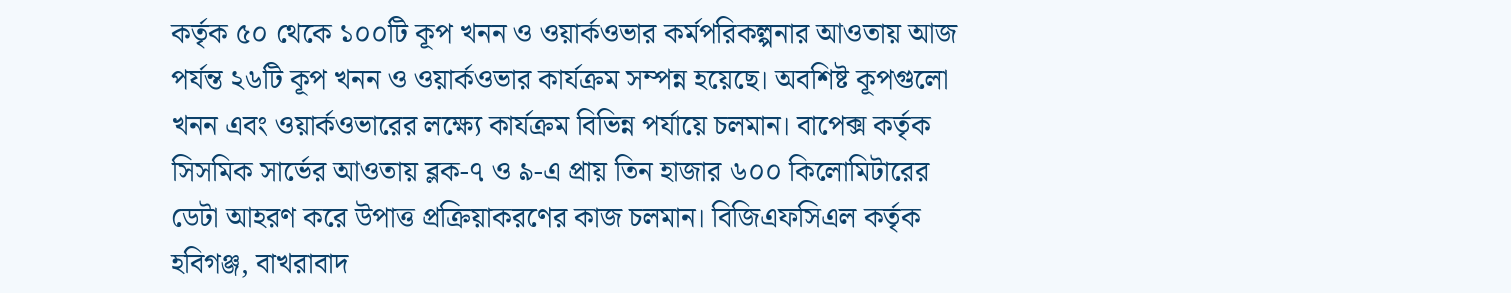কর্তৃক ৫০ থেকে ১০০টি কূপ খনন ও ওয়ার্কওভার কর্মপরিকল্পনার আওতায় আজ পর্যন্ত ২৬টি কূপ খনন ও ওয়ার্কওভার কার্যক্রম সম্পন্ন হয়েছে। অবশিষ্ট কূপগুলো খনন এবং ওয়ার্কওভারের লক্ষ্যে কার্যক্রম বিভিন্ন পর্যায়ে চলমান। বাপেক্স কর্তৃক সিসমিক সার্ভের আওতায় ব্লক-৭ ও ৯-এ প্রায় তিন হাজার ৬০০ কিলোমিটারের ডেটা আহরণ করে উপাত্ত প্রক্রিয়াকরণের কাজ চলমান। বিজিএফসিএল কর্তৃক হবিগঞ্জ, বাখরাবাদ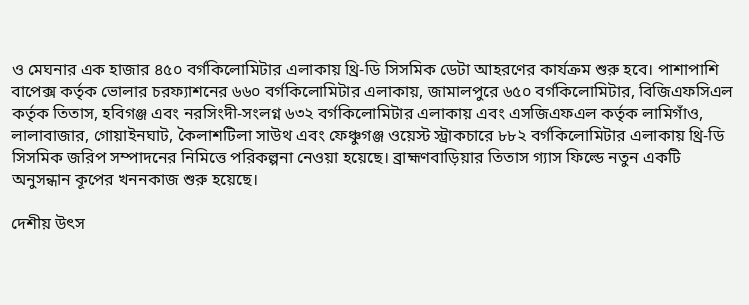ও মেঘনার এক হাজার ৪৫০ বর্গকিলোমিটার এলাকায় থ্রি-ডি সিসমিক ডেটা আহরণের কার্যক্রম শুরু হবে। পাশাপাশি বাপেক্স কর্তৃক ভোলার চরফ্যাশনের ৬৬০ বর্গকিলোমিটার এলাকায়, জামালপুরে ৬৫০ বর্গকিলোমিটার, বিজিএফসিএল কর্তৃক তিতাস, হবিগঞ্জ এবং নরসিংদী-সংলগ্ন ৬৩২ বর্গকিলোমিটার এলাকায় এবং এসজিএফএল কর্তৃক লামিগাঁও, লালাবাজার, গোয়াইনঘাট, কৈলাশটিলা সাউথ এবং ফেঞ্চুগঞ্জ ওয়েস্ট স্ট্রাকচারে ৮৮২ বর্গকিলোমিটার এলাকায় থ্রি-ডি সিসমিক জরিপ সম্পাদনের নিমিত্তে পরিকল্পনা নেওয়া হয়েছে। ব্রাহ্মণবাড়িয়ার তিতাস গ্যাস ফিল্ডে নতুন একটি অনুসন্ধান কূপের খননকাজ শুরু হয়েছে।

দেশীয় উৎস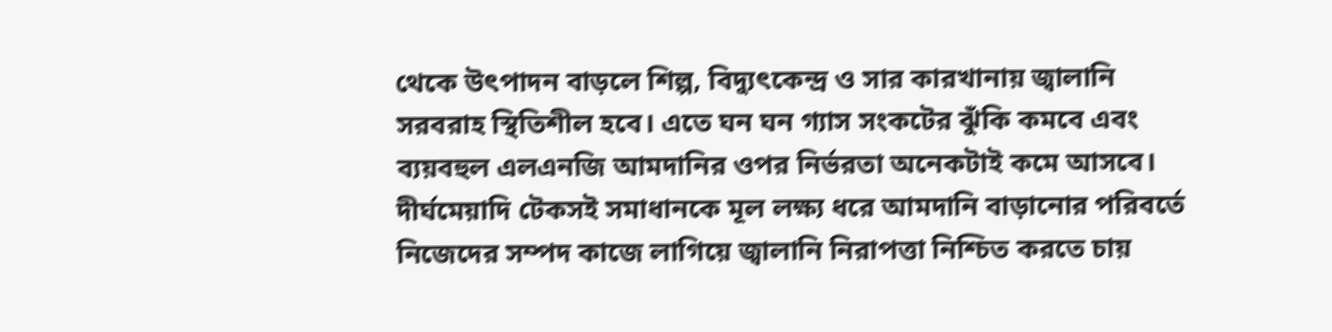থেকে উৎপাদন বাড়লে শিল্প, বিদ্যুৎকেন্দ্র ও সার কারখানায় জ্বালানি সরবরাহ স্থিতিশীল হবে। এতে ঘন ঘন গ্যাস সংকটের ঝুঁকি কমবে এবং ব্যয়বহুল এলএনজি আমদানির ওপর নির্ভরতা অনেকটাই কমে আসবে। দীর্ঘমেয়াদি টেকসই সমাধানকে মূল লক্ষ্য ধরে আমদানি বাড়ানোর পরিবর্তে নিজেদের সম্পদ কাজে লাগিয়ে জ্বালানি নিরাপত্তা নিশ্চিত করতে চায়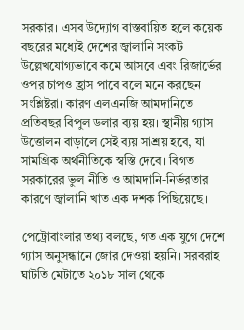সরকার। এসব উদ্যোগ বাস্তবায়িত হলে কয়েক বছরের মধ্যেই দেশের জ্বালানি সংকট উল্লেখযোগ্যভাবে কমে আসবে এবং রিজার্ভের ওপর চাপও হ্রাস পাবে বলে মনে করছেন সংশ্লিষ্টরা। কারণ এলএনজি আমদানিতে প্রতিবছর বিপুল ডলার ব্যয় হয়। স্থানীয় গ্যাস উত্তোলন বাড়ালে সেই ব্যয় সাশ্রয় হবে, যা সামগ্রিক অর্থনীতিকে স্বস্তি দেবে। বিগত সরকারের ভুল নীতি ও আমদানি-নির্ভরতার কারণে জ্বালানি খাত এক দশক পিছিয়েছে।

পেট্রোবাংলার তথ্য বলছে, গত এক যুগে দেশে গ্যাস অনুসন্ধানে জোর দেওয়া হয়নি। সরবরাহ ঘাটতি মেটাতে ২০১৮ সাল থেকে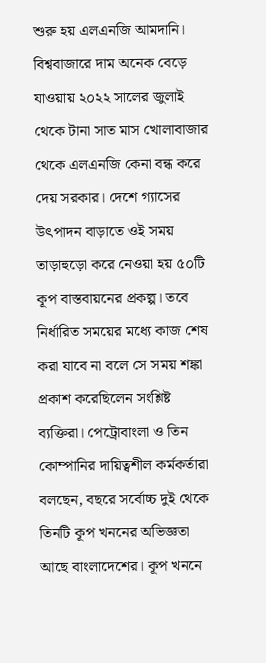শুরু হয় এলএনজি আমদানি। বিশ্ববাজারে দাম অনেক বেড়ে যাওয়ায় ২০২২ সালের জুলাই থেকে টানা সাত মাস খোলাবাজার থেকে এলএনজি কেনা বন্ধ করে দেয় সরকার। দেশে গ্যাসের উৎপাদন বাড়াতে ওই সময় তাড়াহুড়ো করে নেওয়া হয় ৫০টি কূপ বাস্তবায়নের প্রকল্প। তবে নির্ধারিত সময়ের মধ্যে কাজ শেষ করা যাবে না বলে সে সময় শঙ্কা প্রকাশ করেছিলেন সংশ্লিষ্ট ব্যক্তিরা। পেট্রোবাংলা ও তিন কোম্পানির দায়িত্বশীল কর্মকর্তারা বলছেন, বছরে সর্বোচ্চ দুই থেকে তিনটি কূপ খননের অভিজ্ঞতা আছে বাংলাদেশের। কূপ খননে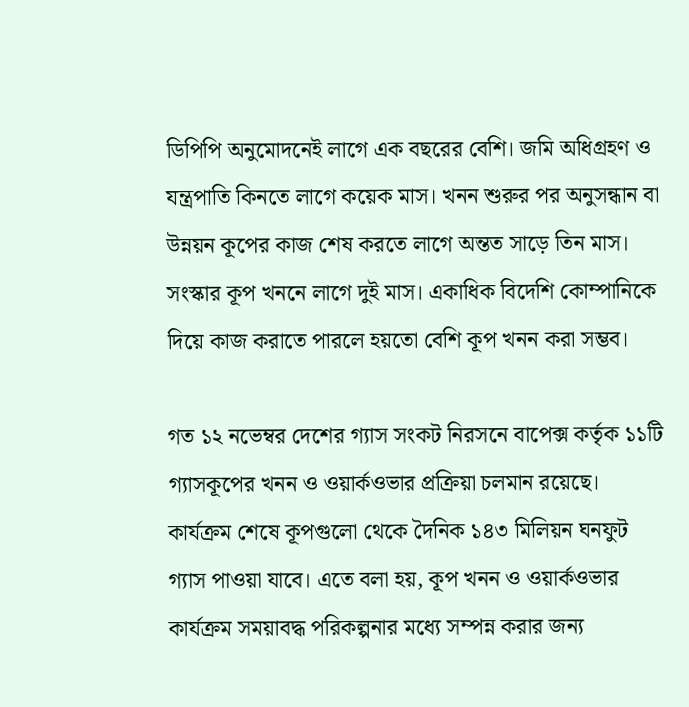ডিপিপি অনুমোদনেই লাগে এক বছরের বেশি। জমি অধিগ্রহণ ও যন্ত্রপাতি কিনতে লাগে কয়েক মাস। খনন শুরুর পর অনুসন্ধান বা উন্নয়ন কূপের কাজ শেষ করতে লাগে অন্তত সাড়ে তিন মাস। সংস্কার কূপ খননে লাগে দুই মাস। একাধিক বিদেশি কোম্পানিকে দিয়ে কাজ করাতে পারলে হয়তো বেশি কূপ খনন করা সম্ভব।

গত ১২ নভেম্বর দেশের গ্যাস সংকট নিরসনে বাপেক্স কর্তৃক ১১টি গ্যাসকূপের খনন ও ওয়ার্কওভার প্রক্রিয়া চলমান রয়েছে। কার্যক্রম শেষে কূপগুলো থেকে দৈনিক ১৪৩ মিলিয়ন ঘনফুট গ্যাস পাওয়া যাবে। এতে বলা হয়, কূপ খনন ও ওয়ার্কওভার কার্যক্রম সময়াবদ্ধ পরিকল্পনার মধ্যে সম্পন্ন করার জন্য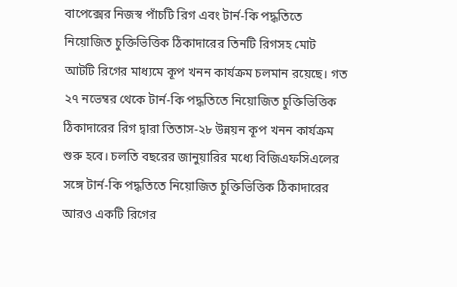বাপেক্সের নিজস্ব পাঁচটি রিগ এবং টার্ন-কি পদ্ধতিতে নিয়োজিত চুক্তিভিত্তিক ঠিকাদারের তিনটি রিগসহ মোট আটটি রিগের মাধ্যমে কূপ খনন কার্যক্রম চলমান রয়েছে। গত ২৭ নভেম্বর থেকে টার্ন-কি পদ্ধতিতে নিয়োজিত চুক্তিভিত্তিক ঠিকাদারের রিগ দ্বারা তিতাস-২৮ উন্নয়ন কূপ খনন কার্যক্রম শুরু হবে। চলতি বছরের জানুয়ারির মধ্যে বিজিএফসিএলের সঙ্গে টার্ন-কি পদ্ধতিতে নিয়োজিত চুক্তিভিত্তিক ঠিকাদারের আরও একটি রিগের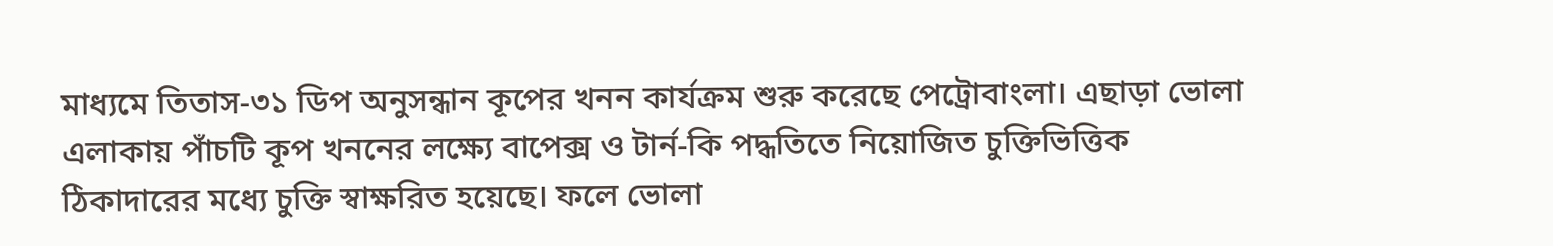মাধ্যমে তিতাস-৩১ ডিপ অনুসন্ধান কূপের খনন কার্যক্রম শুরু করেছে পেট্রোবাংলা। এছাড়া ভোলা এলাকায় পাঁচটি কূপ খননের লক্ষ্যে বাপেক্স ও টার্ন-কি পদ্ধতিতে নিয়োজিত চুক্তিভিত্তিক ঠিকাদারের মধ্যে চুক্তি স্বাক্ষরিত হয়েছে। ফলে ভোলা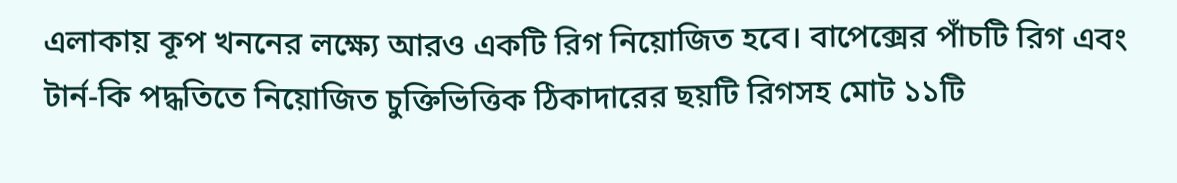এলাকায় কূপ খননের লক্ষ্যে আরও একটি রিগ নিয়োজিত হবে। বাপেক্সের পাঁচটি রিগ এবং টার্ন-কি পদ্ধতিতে নিয়োজিত চুক্তিভিত্তিক ঠিকাদারের ছয়টি রিগসহ মোট ১১টি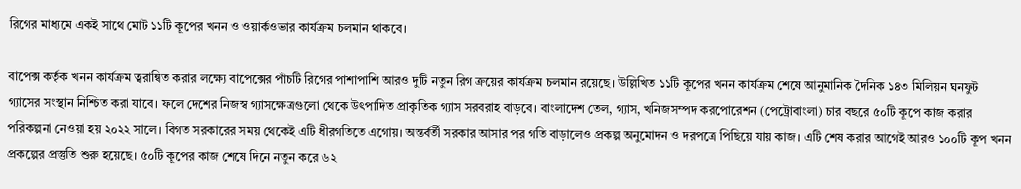রিগের মাধ্যমে একই সাথে মোট ১১টি কূপের খনন ও ওয়ার্কওভার কার্যক্রম চলমান থাকবে।

বাপেক্স কর্তৃক খনন কার্যক্রম ত্বরান্বিত করার লক্ষ্যে বাপেক্সের পাঁচটি রিগের পাশাপাশি আরও দুটি নতুন রিগ ক্রয়ের কার্যক্রম চলমান রয়েছে। উল্লিখিত ১১টি কূপের খনন কার্যক্রম শেষে আনুমানিক দৈনিক ১৪৩ মিলিয়ন ঘনফুট গ্যাসের সংস্থান নিশ্চিত করা যাবে। ফলে দেশের নিজস্ব গ্যাসক্ষেত্রগুলো থেকে উৎপাদিত প্রাকৃতিক গ্যাস সরবরাহ বাড়বে। বাংলাদেশ তেল, গ্যাস, খনিজসম্পদ করপোরেশন (পেট্রোবাংলা) চার বছরে ৫০টি কূপে কাজ করার পরিকল্পনা নেওয়া হয় ২০২২ সালে। বিগত সরকারের সময় থেকেই এটি ধীরগতিতে এগোয়। অন্তর্বর্তী সরকার আসার পর গতি বাড়ালেও প্রকল্প অনুমোদন ও দরপত্রে পিছিয়ে যায় কাজ। এটি শেষ করার আগেই আরও ১০০টি কূপ খনন প্রকল্পের প্রস্তুতি শুরু হয়েছে। ৫০টি কূপের কাজ শেষে দিনে নতুন করে ৬২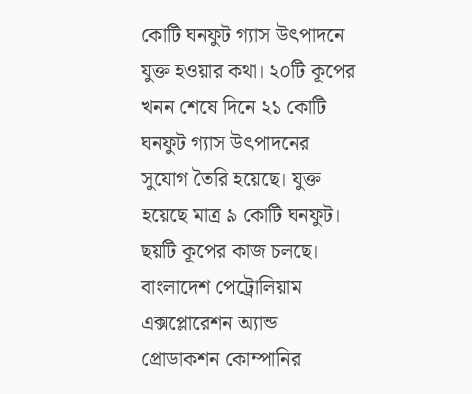কোটি ঘনফুট গ্যাস উৎপাদনে যুক্ত হওয়ার কথা। ২০টি কূপের খনন শেষে দিনে ২১ কোটি ঘনফুট গ্যাস উৎপাদনের সুযোগ তৈরি হয়েছে। যুক্ত হয়েছে মাত্র ৯ কোটি ঘনফুট। ছয়টি কূপের কাজ চলছে। বাংলাদেশ পেট্রোলিয়াম এক্সপ্লোরেশন অ্যান্ড প্রোডাকশন কোম্পানির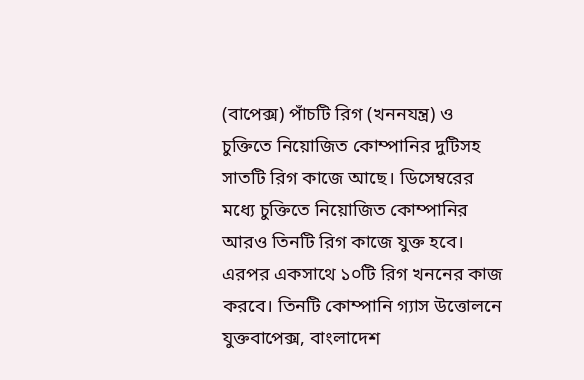(বাপেক্স) পাঁচটি রিগ (খননযন্ত্র) ও চুক্তিতে নিয়োজিত কোম্পানির দুটিসহ সাতটি রিগ কাজে আছে। ডিসেম্বরের মধ্যে চুক্তিতে নিয়োজিত কোম্পানির আরও তিনটি রিগ কাজে যুক্ত হবে। এরপর একসাথে ১০টি রিগ খননের কাজ করবে। তিনটি কোম্পানি গ্যাস উত্তোলনে যুক্তবাপেক্স, বাংলাদেশ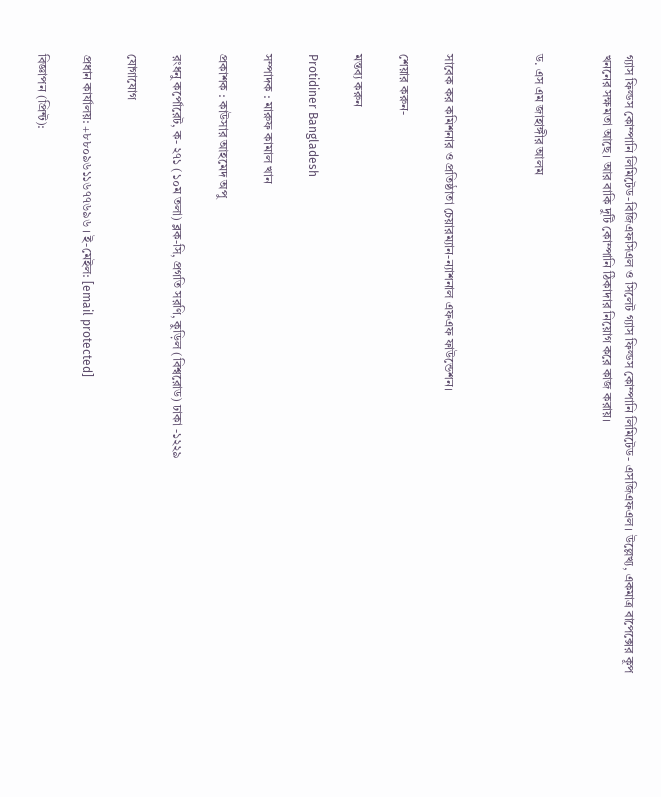গ্যাস ফিল্ডস কোম্পানি লিমিটেড-বিজিএফসিএল ও সিলেট গ্যাস ফিল্ডস কোম্পানি লিমিটেড- এসজিএফএল। উল্লেখ্য, একমাত্র বাপেক্সের কূপ খননের সক্ষমতা আছে। আর বাকি দুটি কোম্পানি ঠিকাদার নিয়োগ করে কাজ করায়।


ড. এস এম জাহাঙ্গীর আলম



সাবেক কর কমিশনার ও প্রতিষ্ঠাতা চেয়ারম্যান-ন্যাশনাল এফএফ ফাউন্ডেশন।

শেয়ার করুন-

মন্তব্য করুন

Protidiner Bangladesh

সম্পাদক : মারুফ কামাল খান

প্রকাশক : কাউসার আহমেদ অপু

রংধনু কর্পোরেট, ক- ২৭১ (১০ম তলা) ব্লক-সি, প্রগতি সরণি, কুড়িল (বিশ্বরোড) ঢাকা -১২২৯

যোগাযোগ

প্রধান কার্যালয়: +৮৮০৯৬১১৬৭৭৬৯৬ । ই-মেইল: [email protected]

বিজ্ঞাপন (প্রিন্ট):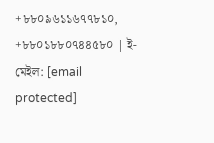+৮৮০৯৬১১৬৭৭৮১০, +৮৮০১৮৮০৭৪৪৫৮০ | ই-মেইল: [email protected]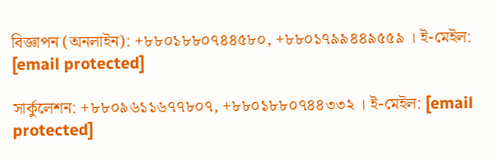বিজ্ঞাপন (অনলাইন): +৮৮০১৮৮০৭৪৪৫৮০, +৮৮০১৭৯৯৪৪৯৫৫৯ । ই-মেইল: [email protected]

সার্কুলেশন: +৮৮০৯৬১১৬৭৭৮০৭, +৮৮০১৮৮০৭৪৪৩৩২ । ই-মেইল: [email protected]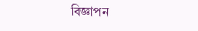বিজ্ঞাপন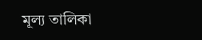মূল্য তালিকা